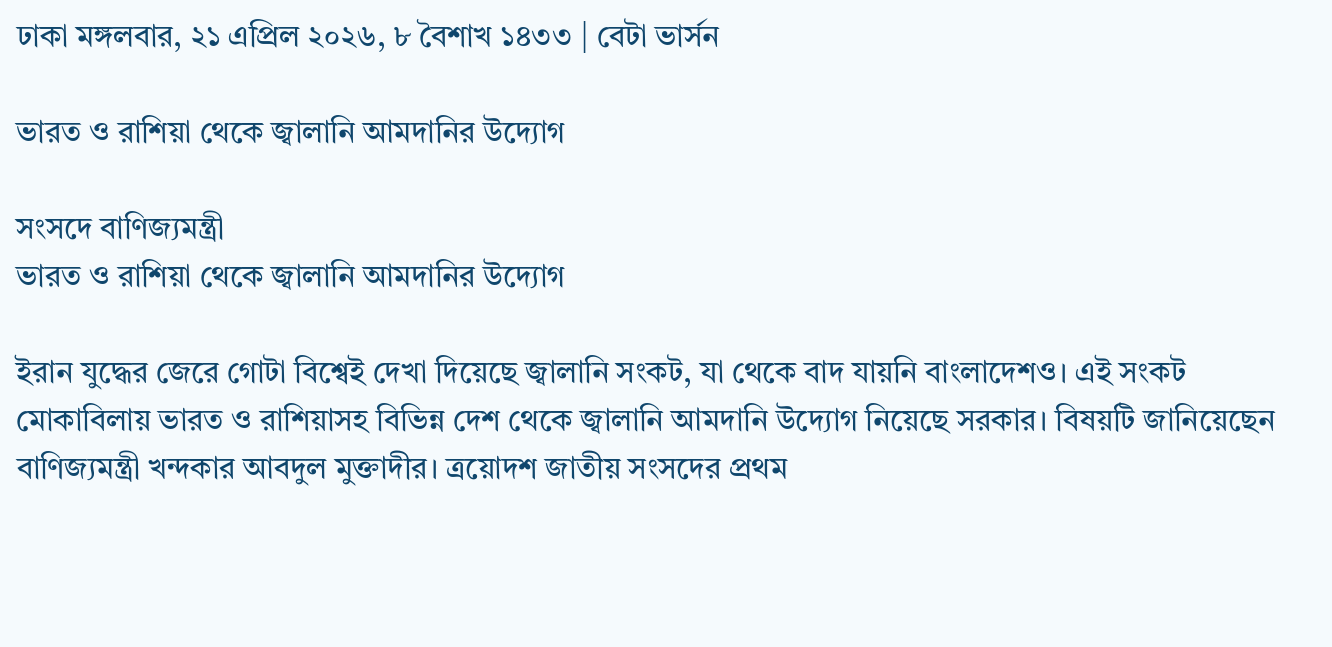ঢাকা মঙ্গলবার, ২১ এপ্রিল ২০২৬, ৮ বৈশাখ ১৪৩৩ | বেটা ভার্সন

ভারত ও রাশিয়া থেকে জ্বালানি আমদানির উদ্যোগ

সংসদে বাণিজ্যমন্ত্রী
ভারত ও রাশিয়া থেকে জ্বালানি আমদানির উদ্যোগ

ইরান যুদ্ধের জেরে গোটা বিশ্বেই দেখা দিয়েছে জ্বালানি সংকট, যা থেকে বাদ যায়নি বাংলাদেশও। এই সংকট মোকাবিলায় ভারত ও রাশিয়াসহ বিভিন্ন দেশ থেকে জ্বালানি আমদানি উদ্যোগ নিয়েছে সরকার। বিষয়টি জানিয়েছেন বাণিজ্যমন্ত্রী খন্দকার আবদুল মুক্তাদীর। ত্রয়োদশ জাতীয় সংসদের প্রথম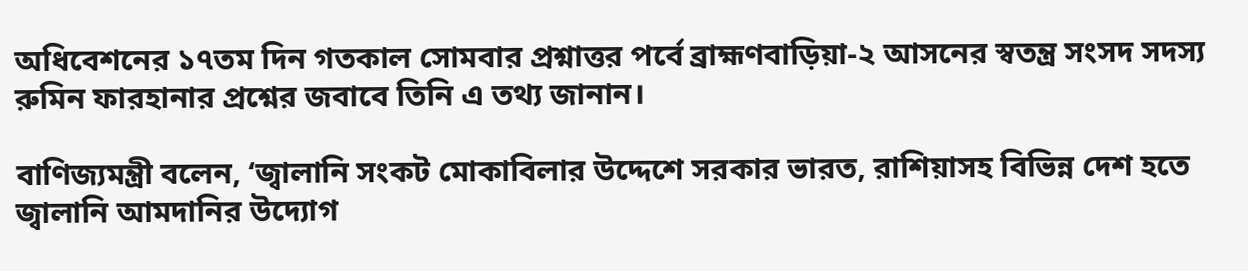অধিবেশনের ১৭তম দিন গতকাল সোমবার প্রশ্নাত্তর পর্বে ব্রাহ্মণবাড়িয়া-২ আসনের স্বতন্ত্র সংসদ সদস্য রুমিন ফারহানার প্রশ্নের জবাবে তিনি এ তথ্য জানান।

বাণিজ্যমন্ত্রী বলেন, ‘জ্বালানি সংকট মোকাবিলার উদ্দেশে সরকার ভারত, রাশিয়াসহ বিভিন্ন দেশ হতে জ্বালানি আমদানির উদ্যোগ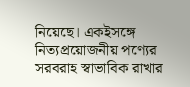নিয়েছে। একইসঙ্গে নিত্যপ্রয়োজনীয় পণ্যের সরবরাহ স্বাভাবিক রাখার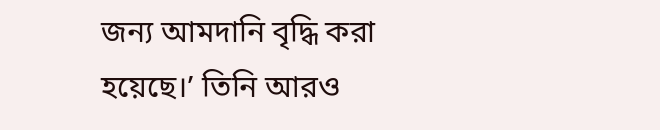জন্য আমদানি বৃদ্ধি করা হয়েছে।’ তিনি আরও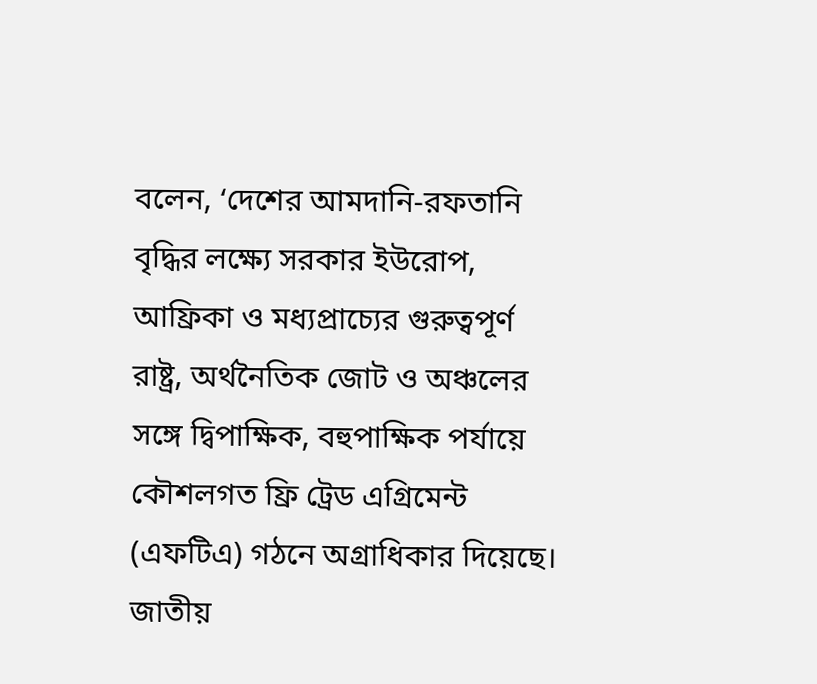বলেন, ‘দেশের আমদানি-রফতানি বৃদ্ধির লক্ষ্যে সরকার ইউরোপ, আফ্রিকা ও মধ্যপ্রাচ্যের গুরুত্বপূর্ণ রাষ্ট্র, অর্থনৈতিক জোট ও অঞ্চলের সঙ্গে দ্বিপাক্ষিক, বহুপাক্ষিক পর্যায়ে কৌশলগত ফ্রি ট্রেড এগ্রিমেন্ট (এফটিএ) গঠনে অগ্রাধিকার দিয়েছে। জাতীয়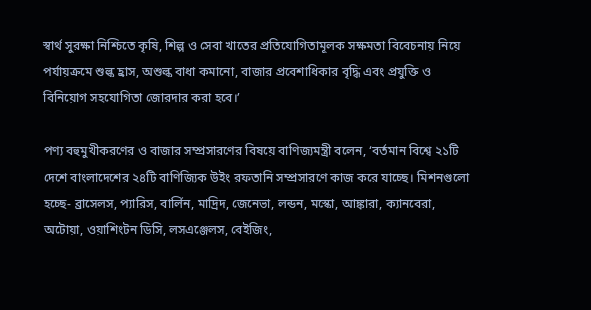স্বার্থ সুরক্ষা নিশ্চিতে কৃষি, শিল্প ও সেবা খাতের প্রতিযোগিতামূলক সক্ষমতা বিবেচনায় নিয়ে পর্যায়ক্রমে শুল্ক হ্রাস, অশুল্ক বাধা কমানো, বাজার প্রবেশাধিকার বৃদ্ধি এবং প্রযুক্তি ও বিনিয়োগ সহযোগিতা জোরদার করা হবে।’

পণ্য বহুমুখীকরণের ও বাজার সম্প্রসারণের বিষয়ে বাণিজ্যমন্ত্রী বলেন, ‘বর্তমান বিশ্বে ২১টি দেশে বাংলাদেশের ২৪টি বাণিজ্যিক উইং রফতানি সম্প্রসারণে কাজ করে যাচ্ছে। মিশনগুলো হচ্ছে- ব্রাসেলস, প্যারিস, বার্লিন, মাদ্রিদ, জেনেভা, লন্ডন, মস্কো, আঙ্কারা, ক্যানবেরা, অটোয়া, ওয়াশিংটন ডিসি, লসএঞ্জেলস, বেইজিং,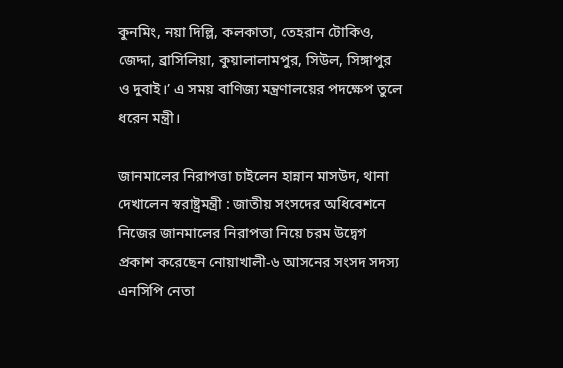কুনমিং, নয়া দিল্লি, কলকাতা, তেহরান টোকিও, জেদ্দা, ব্রাসিলিয়া, কুয়ালালামপুর, সিউল, সিঙ্গাপুর ও দুবাই।’ এ সময় বাণিজ্য মন্ত্রণালয়ের পদক্ষেপ তুলে ধরেন মন্ত্রী।

জানমালের নিরাপত্তা চাইলেন হান্নান মাসউদ, থানা দেখালেন স্বরাষ্ট্রমন্ত্রী : জাতীয় সংসদের অধিবেশনে নিজের জানমালের নিরাপত্তা নিয়ে চরম উদ্বেগ প্রকাশ করেছেন নোয়াখালী-৬ আসনের সংসদ সদস্য এনসিপি নেতা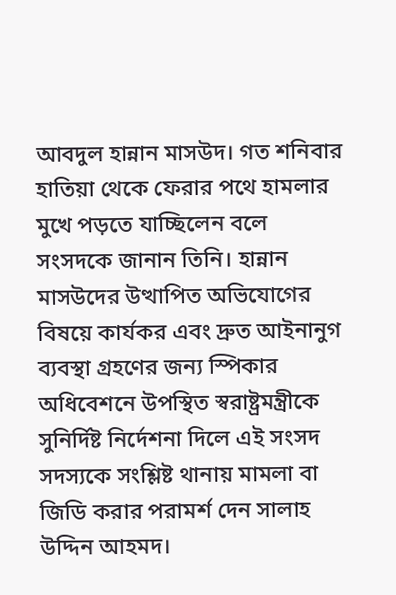আবদুল হান্নান মাসউদ। গত শনিবার হাতিয়া থেকে ফেরার পথে হামলার মুখে পড়তে যাচ্ছিলেন বলে সংসদকে জানান তিনি। হান্নান মাসউদের উত্থাপিত অভিযোগের বিষয়ে কার্যকর এবং দ্রুত আইনানুগ ব্যবস্থা গ্রহণের জন্য স্পিকার অধিবেশনে উপস্থিত স্বরাষ্ট্রমন্ত্রীকে সুনির্দিষ্ট নির্দেশনা দিলে এই সংসদ সদস্যকে সংশ্লিষ্ট থানায় মামলা বা জিডি করার পরামর্শ দেন সালাহ উদ্দিন আহমদ।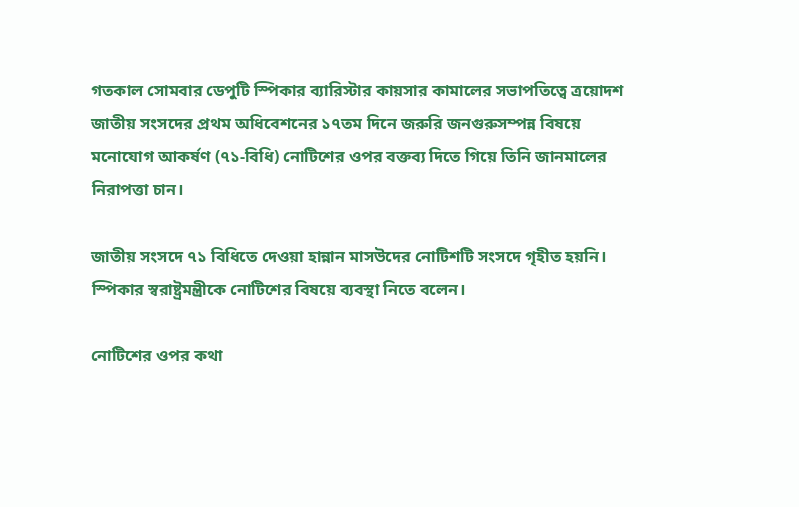গতকাল সোমবার ডেপুটি স্পিকার ব্যারিস্টার কায়সার কামালের সভাপতিত্বে ত্রয়োদশ জাতীয় সংসদের প্রথম অধিবেশনের ১৭তম দিনে জরুরি জনগুরুসম্পন্ন বিষয়ে মনোযোগ আকর্ষণ (৭১-বিধি) নোটিশের ওপর বক্তব্য দিতে গিয়ে তিনি জানমালের নিরাপত্তা চান।

জাতীয় সংসদে ৭১ বিধিতে দেওয়া হান্নান মাসউদের নোটিশটি সংসদে গৃহীত হয়নি। স্পিকার স্বরাষ্ট্রমন্ত্রীকে নোটিশের বিষয়ে ব্যবস্থা নিতে বলেন।

নোটিশের ওপর কথা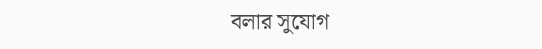বলার সুযোগ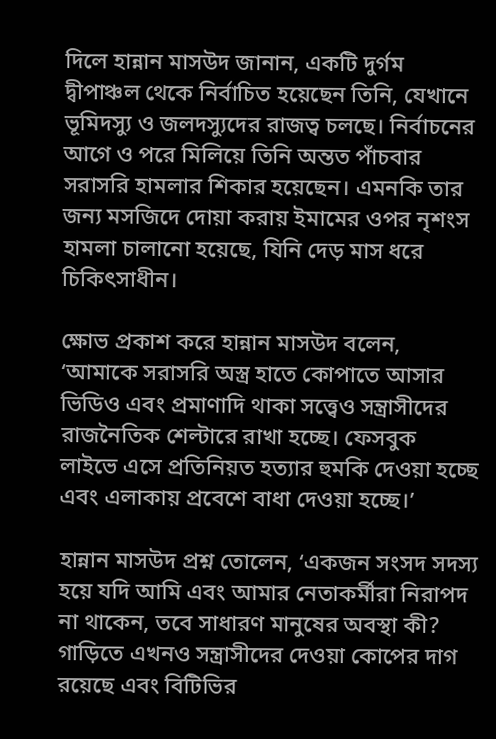দিলে হান্নান মাসউদ জানান, একটি দুর্গম দ্বীপাঞ্চল থেকে নির্বাচিত হয়েছেন তিনি, যেখানে ভূমিদস্যু ও জলদস্যুদের রাজত্ব চলছে। নির্বাচনের আগে ও পরে মিলিয়ে তিনি অন্তত পাঁচবার সরাসরি হামলার শিকার হয়েছেন। এমনকি তার জন্য মসজিদে দোয়া করায় ইমামের ওপর নৃশংস হামলা চালানো হয়েছে, যিনি দেড় মাস ধরে চিকিৎসাধীন।

ক্ষোভ প্রকাশ করে হান্নান মাসউদ বলেন, ‘আমাকে সরাসরি অস্ত্র হাতে কোপাতে আসার ভিডিও এবং প্রমাণাদি থাকা সত্ত্বেও সন্ত্রাসীদের রাজনৈতিক শেল্টারে রাখা হচ্ছে। ফেসবুক লাইভে এসে প্রতিনিয়ত হত্যার হুমকি দেওয়া হচ্ছে এবং এলাকায় প্রবেশে বাধা দেওয়া হচ্ছে।’

হান্নান মাসউদ প্রশ্ন তোলেন, ‘একজন সংসদ সদস্য হয়ে যদি আমি এবং আমার নেতাকর্মীরা নিরাপদ না থাকেন, তবে সাধারণ মানুষের অবস্থা কী? গাড়িতে এখনও সন্ত্রাসীদের দেওয়া কোপের দাগ রয়েছে এবং বিটিভির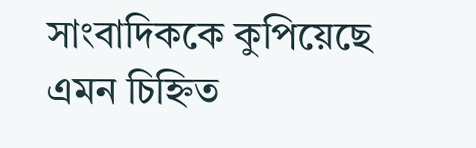সাংবাদিককে কুপিয়েছে এমন চিহ্নিত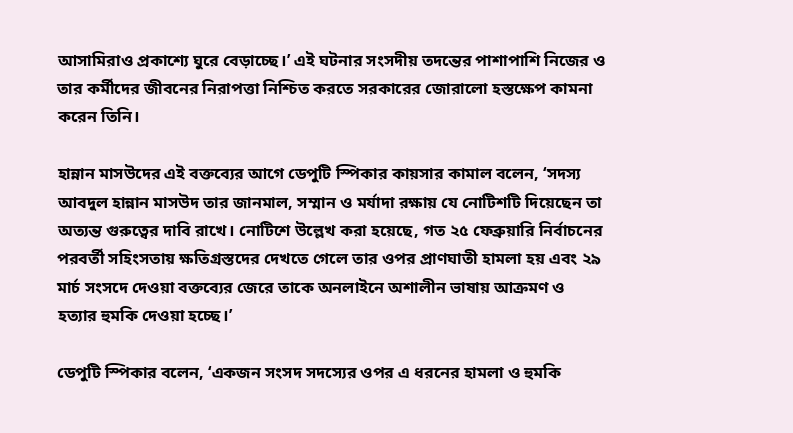আসামিরাও প্রকাশ্যে ঘুরে বেড়াচ্ছে।’ এই ঘটনার সংসদীয় তদন্তের পাশাপাশি নিজের ও তার কর্মীদের জীবনের নিরাপত্তা নিশ্চিত করতে সরকারের জোরালো হস্তক্ষেপ কামনা করেন তিনি।

হান্নান মাসউদের এই বক্তব্যের আগে ডেপুটি স্পিকার কায়সার কামাল বলেন, ‘সদস্য আবদুল হান্নান মাসউদ তার জানমাল, সম্মান ও মর্যাদা রক্ষায় যে নোটিশটি দিয়েছেন তা অত্যন্ত গুরুত্বের দাবি রাখে। নোটিশে উল্লেখ করা হয়েছে, গত ২৫ ফেব্রুয়ারি নির্বাচনের পরবর্তী সহিংসতায় ক্ষতিগ্রস্তদের দেখতে গেলে তার ওপর প্রাণঘাতী হামলা হয় এবং ২৯ মার্চ সংসদে দেওয়া বক্তব্যের জেরে তাকে অনলাইনে অশালীন ভাষায় আক্রমণ ও হত্যার হুমকি দেওয়া হচ্ছে।’

ডেপুটি স্পিকার বলেন, ‘একজন সংসদ সদস্যের ওপর এ ধরনের হামলা ও হুমকি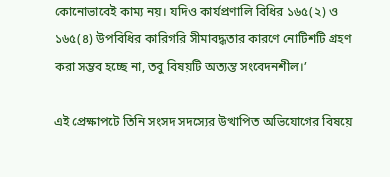কোনোভাবেই কাম্য নয়। যদিও কার্যপ্রণালি বিধির ১৬৫(২) ও ১৬৫(৪) উপবিধির কারিগরি সীমাবদ্ধতার কারণে নোটিশটি গ্রহণ করা সম্ভব হচ্ছে না, তবু বিষয়টি অত্যন্ত সংবেদনশীল।’

এই প্রেক্ষাপটে তিনি সংসদ সদস্যের উত্থাপিত অভিযোগের বিষয়ে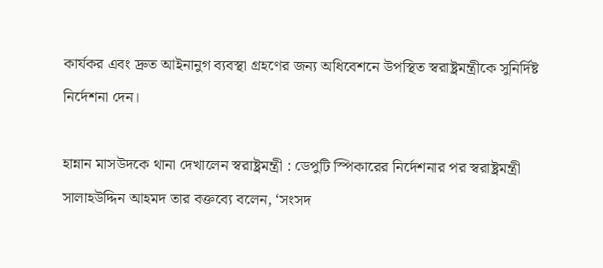কার্যকর এবং দ্রুত আইনানুগ ব্যবস্থা গ্রহণের জন্য অধিবেশনে উপস্থিত স্বরাষ্ট্রমন্ত্রীকে সুনির্দিষ্ট নির্দেশনা দেন।

হান্নান মাসউদকে থানা দেখালেন স্বরাষ্ট্রমন্ত্রী : ডেপুটি স্পিকারের নির্দেশনার পর স্বরাষ্ট্রমন্ত্রী সালাহউদ্দিন আহমদ তার বক্তব্যে বলেন, ‘সংসদ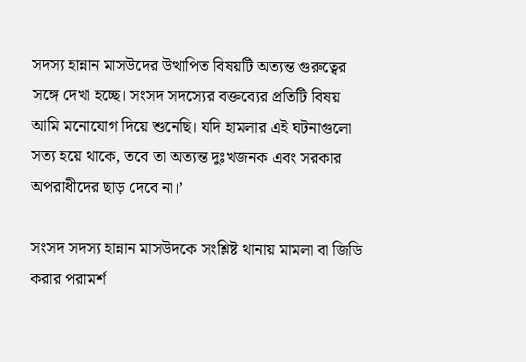সদস্য হান্নান মাসউদের উত্থাপিত বিষয়টি অত্যন্ত গুরুত্বের সঙ্গে দেখা হচ্ছে। সংসদ সদস্যের বক্তব্যের প্রতিটি বিষয় আমি মনোযোগ দিয়ে শুনেছি। যদি হামলার এই ঘটনাগুলো সত্য হয়ে থাকে, তবে তা অত্যন্ত দুঃখজনক এবং সরকার অপরাধীদের ছাড় দেবে না।’

সংসদ সদস্য হান্নান মাসউদকে সংশ্লিষ্ট থানায় মামলা বা জিডি করার পরামর্শ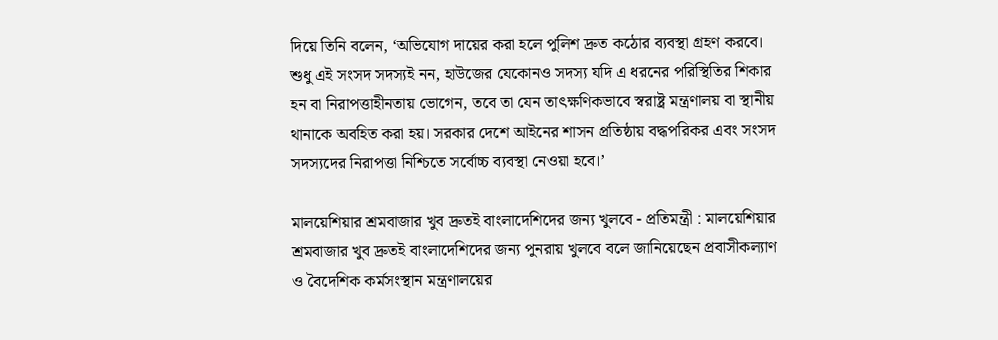দিয়ে তিনি বলেন, ‘অভিযোগ দায়ের করা হলে পুলিশ দ্রুত কঠোর ব্যবস্থা গ্রহণ করবে। শুধু এই সংসদ সদস্যই নন, হাউজের যেকোনও সদস্য যদি এ ধরনের পরিস্থিতির শিকার হন বা নিরাপত্তাহীনতায় ভোগেন, তবে তা যেন তাৎক্ষণিকভাবে স্বরাষ্ট্র মন্ত্রণালয় বা স্থানীয় থানাকে অবহিত করা হয়। সরকার দেশে আইনের শাসন প্রতিষ্ঠায় বদ্ধপরিকর এবং সংসদ সদস্যদের নিরাপত্তা নিশ্চিতে সর্বোচ্চ ব্যবস্থা নেওয়া হবে।’

মালয়েশিয়ার শ্রমবাজার খুব দ্রুতই বাংলাদেশিদের জন্য খুলবে - প্রতিমন্ত্রী : মালয়েশিয়ার শ্রমবাজার খুব দ্রুতই বাংলাদেশিদের জন্য পুনরায় খুলবে বলে জানিয়েছেন প্রবাসীকল্যাণ ও বৈদেশিক কর্মসংস্থান মন্ত্রণালয়ের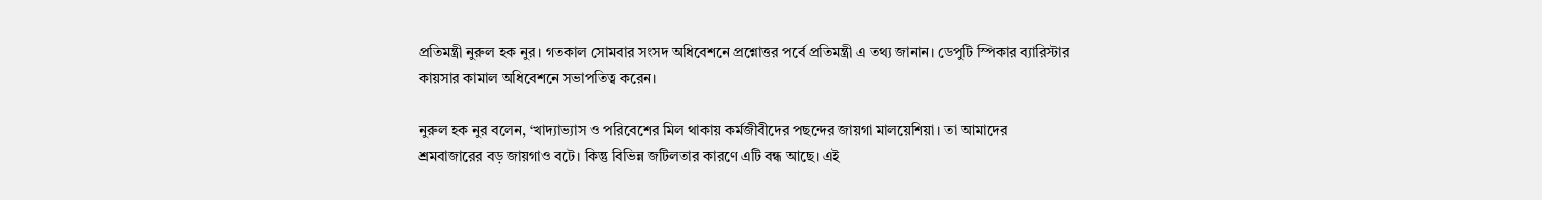প্রতিমন্ত্রী নুরুল হক নুর। গতকাল সোমবার সংসদ অধিবেশনে প্রশ্নোত্তর পর্বে প্রতিমন্ত্রী এ তথ্য জানান। ডেপুটি স্পিকার ব্যারিস্টার কায়সার কামাল অধিবেশনে সভাপতিত্ব করেন।

নুরুল হক নুর বলেন, ‘খাদ্যাভ্যাস ও পরিবেশের মিল থাকায় কর্মজীবীদের পছন্দের জায়গা মালয়েশিয়া। তা আমাদের শ্রমবাজারের বড় জায়গাও বটে। কিন্তু বিভিন্ন জটিলতার কারণে এটি বন্ধ আছে। এই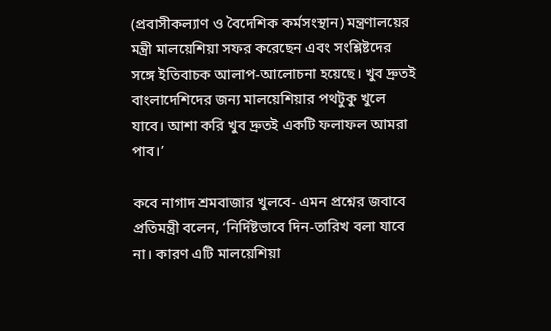(প্রবাসীকল্যাণ ও বৈদেশিক কর্মসংস্থান) মন্ত্রণালয়ের মন্ত্রী মালয়েশিয়া সফর করেছেন এবং সংশ্লিষ্টদের সঙ্গে ইতিবাচক আলাপ-আলোচনা হয়েছে। খুব দ্রুতই বাংলাদেশিদের জন্য মালয়েশিয়ার পথটুকু খুলে যাবে। আশা করি খুব দ্রুতই একটি ফলাফল আমরা পাব।’

কবে নাগাদ শ্রমবাজার খুলবে- এমন প্রশ্নের জবাবে প্রতিমন্ত্রী বলেন, ‘নির্দিষ্টভাবে দিন-তারিখ বলা যাবে না। কারণ এটি মালয়েশিয়া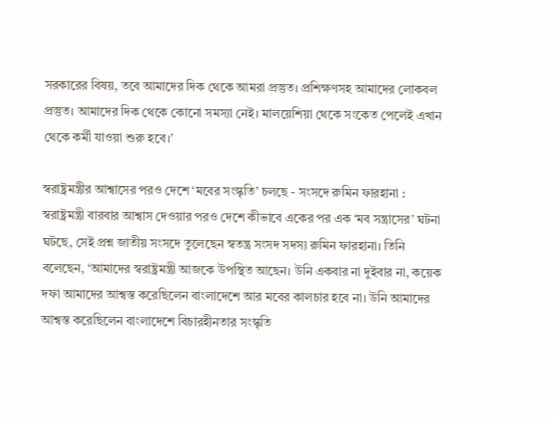সরকারের বিষয়, তবে আমাদের দিক থেকে আমরা প্রস্তুত। প্রশিক্ষণসহ আমাদের লোকবল প্রস্তুত। আমাদের দিক থেকে কোনো সমস্যা নেই। মালয়েশিয়া থেকে সংকেত পেলেই এখান থেকে কর্মী যাওয়া শুরু হবে।’

স্বরাষ্ট্রমন্ত্রীর আশ্বাসের পরও দেশে ‘মবের সংস্কৃতি’ চলছে - সংসদে রুমিন ফারহানা : স্বরাষ্ট্রমন্ত্রী বারবার আশ্বাস দেওয়ার পরও দেশে কীভাবে একের পর এক ‘মব সন্ত্রাসের’ ঘটনা ঘটছে, সেই প্রশ্ন জাতীয় সংসদে তুলেছেন স্বতন্ত্র সংসদ সদস্য রুমিন ফারহানা। তিনি বলেছেন, ‘আমাদের স্বরাষ্ট্রমন্ত্রী আজকে উপস্থিত আছেন। উনি একবার না দুইবার না, কয়েক দফা আমাদের আশ্বস্ত করেছিলেন বাংলাদেশে আর মবের কালচার হবে না। উনি আমাদের আশ্বস্ত করেছিলেন বাংলাদেশে বিচারহীনতার সংস্কৃতি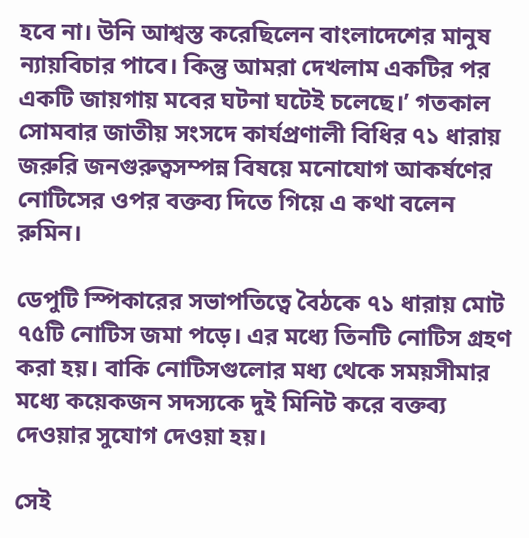হবে না। উনি আশ্বস্ত করেছিলেন বাংলাদেশের মানুষ ন্যায়বিচার পাবে। কিন্তু আমরা দেখলাম একটির পর একটি জায়গায় মবের ঘটনা ঘটেই চলেছে।’ গতকাল সোমবার জাতীয় সংসদে কার্যপ্রণালী বিধির ৭১ ধারায় জরুরি জনগুরুত্বসম্পন্ন বিষয়ে মনোযোগ আকর্ষণের নোটিসের ওপর বক্তব্য দিতে গিয়ে এ কথা বলেন রুমিন।

ডেপুটি স্পিকারের সভাপতিত্বে বৈঠকে ৭১ ধারায় মোট ৭৫টি নোটিস জমা পড়ে। এর মধ্যে তিনটি নোটিস গ্রহণ করা হয়। বাকি নোটিসগুলোর মধ্য থেকে সময়সীমার মধ্যে কয়েকজন সদস্যকে দুই মিনিট করে বক্তব্য দেওয়ার সুযোগ দেওয়া হয়।

সেই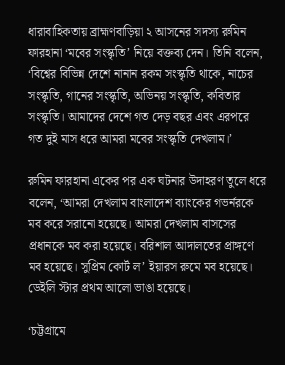ধারাবাহিকতায় ব্রাহ্মণবাড়িয়া ২ আসনের সদস্য রুমিন ফারহানা ‘মবের সংস্কৃতি’ নিয়ে বক্তব্য দেন। তিনি বলেন, ‘বিশ্বের বিভিন্ন দেশে নানান রকম সংস্কৃতি থাকে, নাচের সংস্কৃতি, গানের সংস্কৃতি, অভিনয় সংস্কৃতি, কবিতার সংস্কৃতি। আমাদের দেশে গত দেড় বছর এবং এরপরে গত দুই মাস ধরে আমরা মবের সংস্কৃতি দেখলাম।’

রুমিন ফারহানা একের পর এক ঘটনার উদাহরণ তুলে ধরে বলেন, ‘আমরা দেখলাম বাংলাদেশ ব্যাংকের গভর্নরকে মব করে সরানো হয়েছে। আমরা দেখলাম বাসসের প্রধানকে মব করা হয়েছে। বরিশাল আদালতের প্রাঙ্গণে মব হয়েছে। সুপ্রিম কোর্ট ল’ ইয়ারস রুমে মব হয়েছে। ডেইলি স্টার প্রথম আলো ভাঙা হয়েছে।

‘চট্টগ্রামে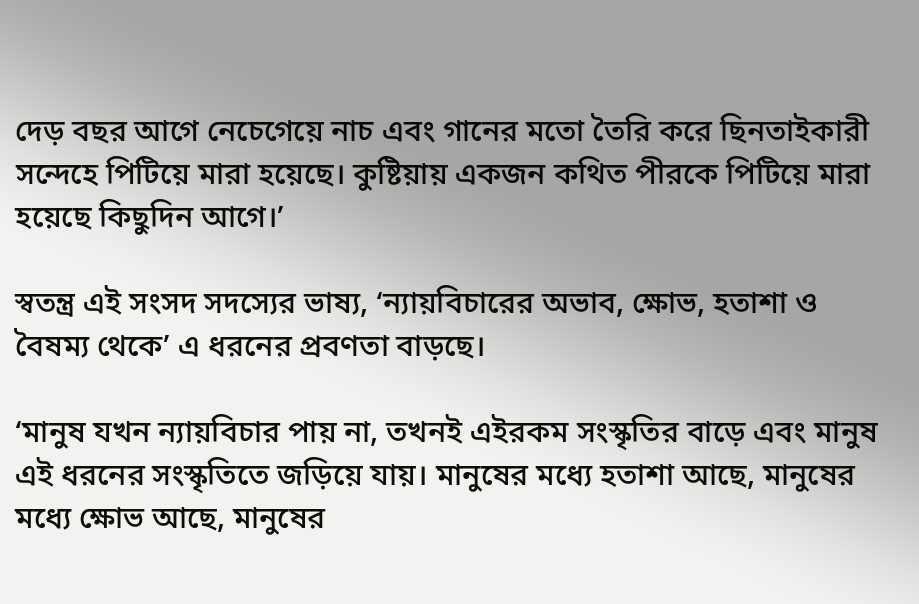দেড় বছর আগে নেচেগেয়ে নাচ এবং গানের মতো তৈরি করে ছিনতাইকারী সন্দেহে পিটিয়ে মারা হয়েছে। কুষ্টিয়ায় একজন কথিত পীরকে পিটিয়ে মারা হয়েছে কিছুদিন আগে।’

স্বতন্ত্র এই সংসদ সদস্যের ভাষ্য, ‘ন্যায়বিচারের অভাব, ক্ষোভ, হতাশা ও বৈষম্য থেকে’ এ ধরনের প্রবণতা বাড়ছে।

‘মানুষ যখন ন্যায়বিচার পায় না, তখনই এইরকম সংস্কৃতির বাড়ে এবং মানুষ এই ধরনের সংস্কৃতিতে জড়িয়ে যায়। মানুষের মধ্যে হতাশা আছে, মানুষের মধ্যে ক্ষোভ আছে, মানুষের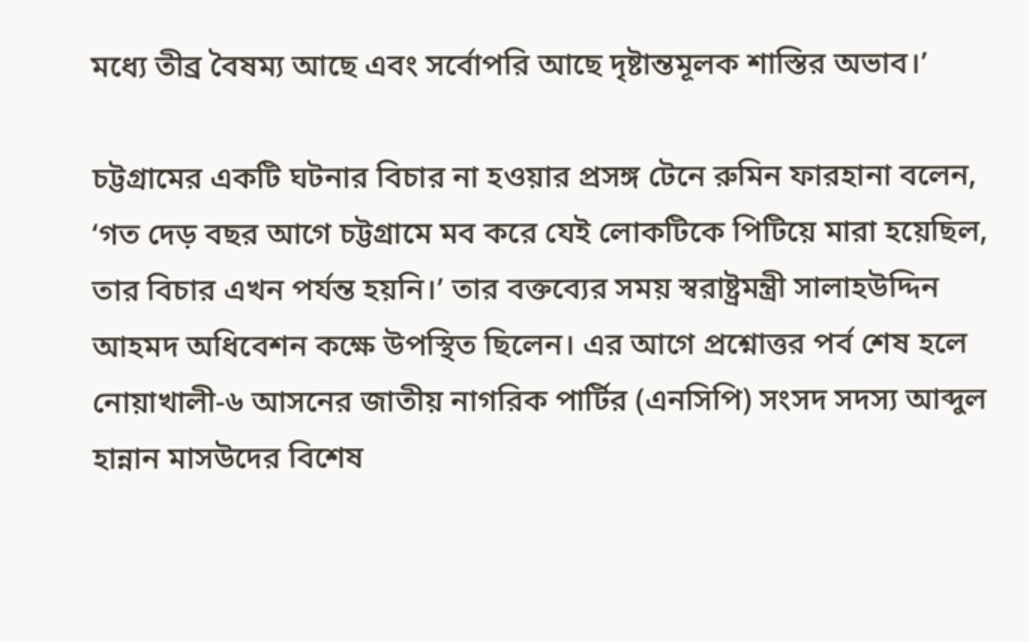মধ্যে তীব্র বৈষম্য আছে এবং সর্বোপরি আছে দৃষ্টান্তমূলক শাস্তির অভাব।’

চট্টগ্রামের একটি ঘটনার বিচার না হওয়ার প্রসঙ্গ টেনে রুমিন ফারহানা বলেন, ‘গত দেড় বছর আগে চট্টগ্রামে মব করে যেই লোকটিকে পিটিয়ে মারা হয়েছিল, তার বিচার এখন পর্যন্ত হয়নি।’ তার বক্তব্যের সময় স্বরাষ্ট্রমন্ত্রী সালাহউদ্দিন আহমদ অধিবেশন কক্ষে উপস্থিত ছিলেন। এর আগে প্রশ্নোত্তর পর্ব শেষ হলে নোয়াখালী-৬ আসনের জাতীয় নাগরিক পার্টির (এনসিপি) সংসদ সদস্য আব্দুল হান্নান মাসউদের বিশেষ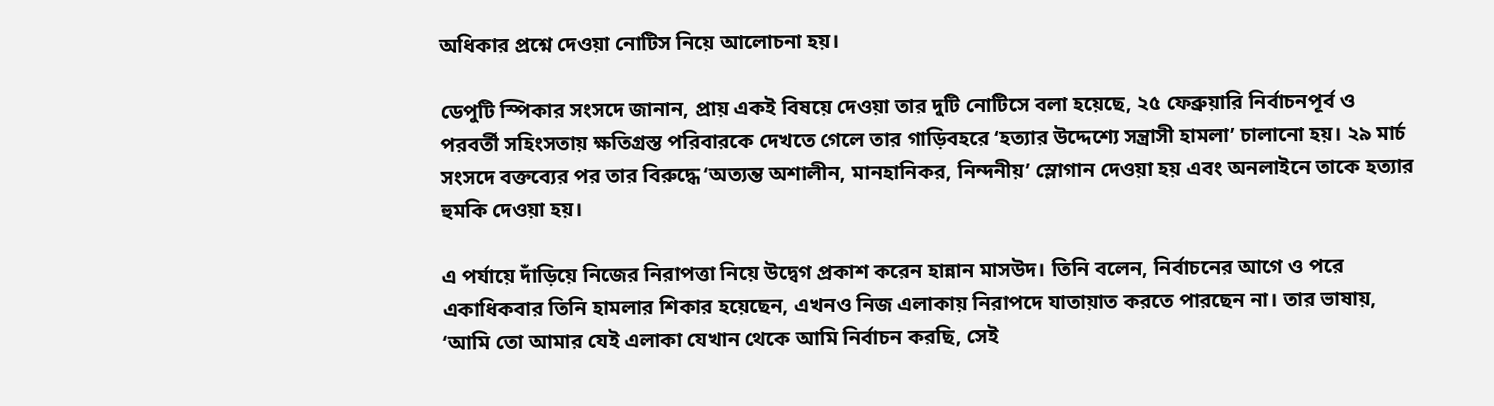অধিকার প্রশ্নে দেওয়া নোটিস নিয়ে আলোচনা হয়।

ডেপুটি স্পিকার সংসদে জানান, প্রায় একই বিষয়ে দেওয়া তার দুটি নোটিসে বলা হয়েছে, ২৫ ফেব্রুয়ারি নির্বাচনপূর্ব ও পরবর্তী সহিংসতায় ক্ষতিগ্রস্ত পরিবারকে দেখতে গেলে তার গাড়িবহরে ‘হত্যার উদ্দেশ্যে সন্ত্রাসী হামলা’ চালানো হয়। ২৯ মার্চ সংসদে বক্তব্যের পর তার বিরুদ্ধে ‘অত্যন্ত অশালীন, মানহানিকর, নিন্দনীয়’ স্লোগান দেওয়া হয় এবং অনলাইনে তাকে হত্যার হুমকি দেওয়া হয়।

এ পর্যায়ে দাঁড়িয়ে নিজের নিরাপত্তা নিয়ে উদ্বেগ প্রকাশ করেন হান্নান মাসউদ। তিনি বলেন, নির্বাচনের আগে ও পরে একাধিকবার তিনি হামলার শিকার হয়েছেন, এখনও নিজ এলাকায় নিরাপদে যাতায়াত করতে পারছেন না। তার ভাষায়, ‘আমি তো আমার যেই এলাকা যেখান থেকে আমি নির্বাচন করছি, সেই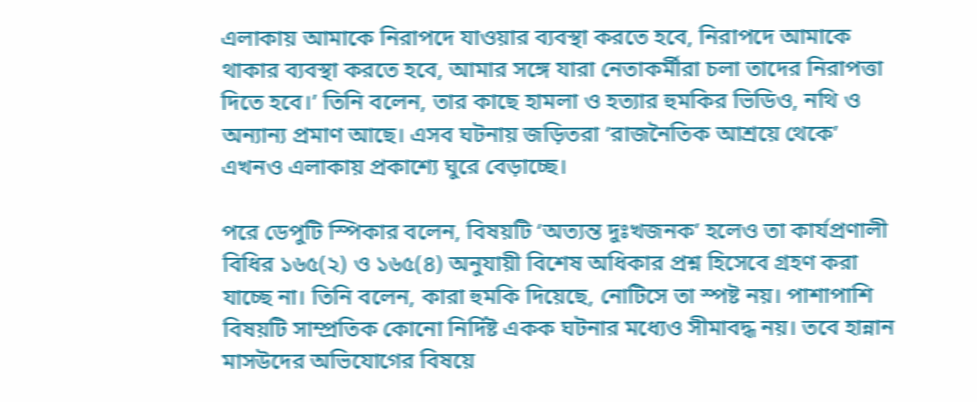এলাকায় আমাকে নিরাপদে যাওয়ার ব্যবস্থা করতে হবে, নিরাপদে আমাকে থাকার ব্যবস্থা করতে হবে, আমার সঙ্গে যারা নেতাকর্মীরা চলা তাদের নিরাপত্তা দিতে হবে।’ তিনি বলেন, তার কাছে হামলা ও হত্যার হুমকির ভিডিও, নথি ও অন্যান্য প্রমাণ আছে। এসব ঘটনায় জড়িতরা ‘রাজনৈতিক আশ্রয়ে থেকে’ এখনও এলাকায় প্রকাশ্যে ঘুরে বেড়াচ্ছে।

পরে ডেপুটি স্পিকার বলেন, বিষয়টি ‘অত্যন্ত দুঃখজনক’ হলেও তা কার্যপ্রণালী বিধির ১৬৫(২) ও ১৬৫(৪) অনুযায়ী বিশেষ অধিকার প্রশ্ন হিসেবে গ্রহণ করা যাচ্ছে না। তিনি বলেন, কারা হুমকি দিয়েছে, নোটিসে তা স্পষ্ট নয়। পাশাপাশি বিষয়টি সাম্প্রতিক কোনো নির্দিষ্ট একক ঘটনার মধ্যেও সীমাবদ্ধ নয়। তবে হান্নান মাসউদের অভিযোগের বিষয়ে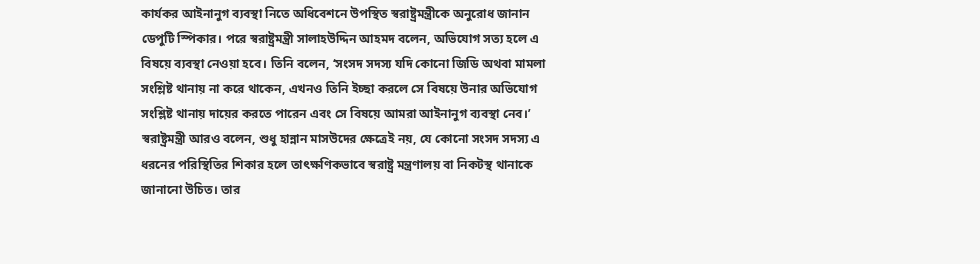কার্যকর আইনানুগ ব্যবস্থা নিতে অধিবেশনে উপস্থিত স্বরাষ্ট্রমন্ত্রীকে অনুরোধ জানান ডেপুটি স্পিকার। পরে স্বরাষ্ট্রমন্ত্রী সালাহউদ্দিন আহমদ বলেন, অভিযোগ সত্য হলে এ বিষয়ে ব্যবস্থা নেওয়া হবে। তিনি বলেন, ‘সংসদ সদস্য যদি কোনো জিডি অথবা মামলা সংশ্লিষ্ট থানায় না করে থাকেন, এখনও তিনি ইচ্ছা করলে সে বিষয়ে উনার অভিযোগ সংশ্লিষ্ট থানায় দায়ের করতে পারেন এবং সে বিষয়ে আমরা আইনানুগ ব্যবস্থা নেব।’ স্বরাষ্ট্রমন্ত্রী আরও বলেন, শুধু হান্নান মাসউদের ক্ষেত্রেই নয়, যে কোনো সংসদ সদস্য এ ধরনের পরিস্থিতির শিকার হলে তাৎক্ষণিকভাবে স্বরাষ্ট্র মন্ত্রণালয় বা নিকটস্থ থানাকে জানানো উচিত। তার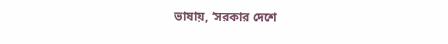ভাষায়, ‘সরকার দেশে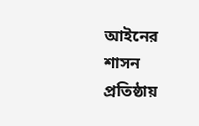আইনের শাসন প্রতিষ্ঠায়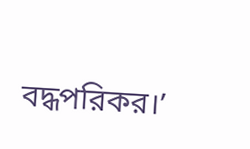বদ্ধপরিকর।’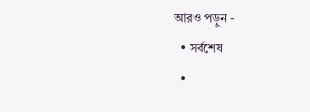আরও পড়ুন -
  • সর্বশেষ
  •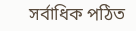সর্বাধিক পঠিত